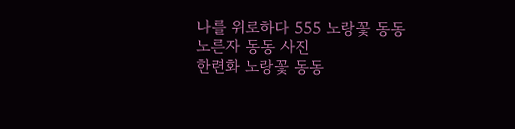나를 위로하다 555 노랑꽃 동동
노른자 동동 사진
한련화 노랑꽃 동동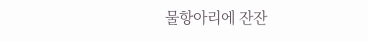물항아리에 잔잔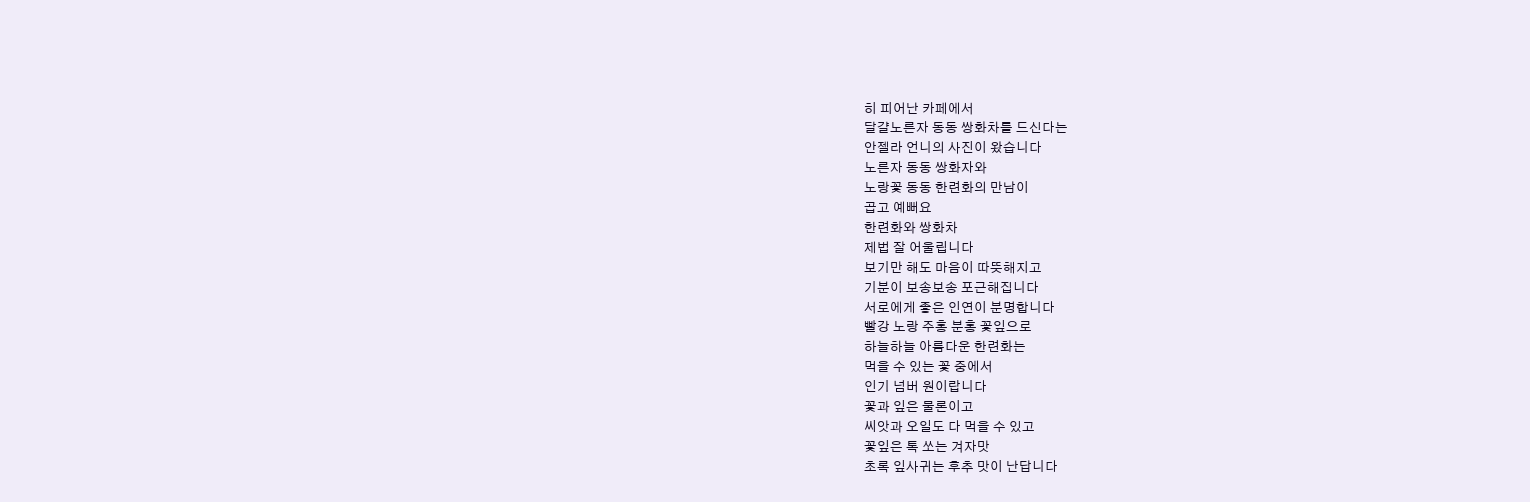히 피어난 카페에서
달걀노른자 동동 쌍화차를 드신다는
안젤라 언니의 사진이 왔습니다
노른자 동동 쌍화자와
노랑꽃 동동 한련화의 만남이
곱고 예뻐요
한련화와 쌍화차
제법 잘 어울립니다
보기만 해도 마음이 따뜻해지고
기분이 보송보송 포근해집니다
서로에게 좋은 인연이 분명합니다
빨강 노랑 주홍 분홍 꽃잎으로
하늘하늘 아름다운 한련화는
먹을 수 있는 꽃 중에서
인기 넘버 원이랍니다
꽃과 잎은 물론이고
씨앗과 오일도 다 먹을 수 있고
꽃잎은 톡 쏘는 겨자맛
초록 잎사귀는 후추 맛이 난답니다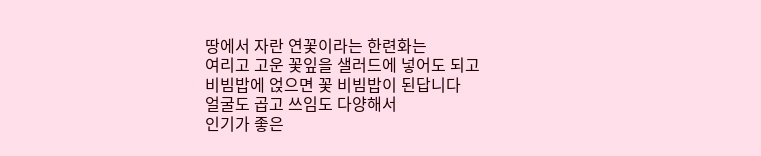땅에서 자란 연꽃이라는 한련화는
여리고 고운 꽃잎을 샐러드에 넣어도 되고
비빔밥에 얹으면 꽃 비빔밥이 된답니다
얼굴도 곱고 쓰임도 다양해서
인기가 좋은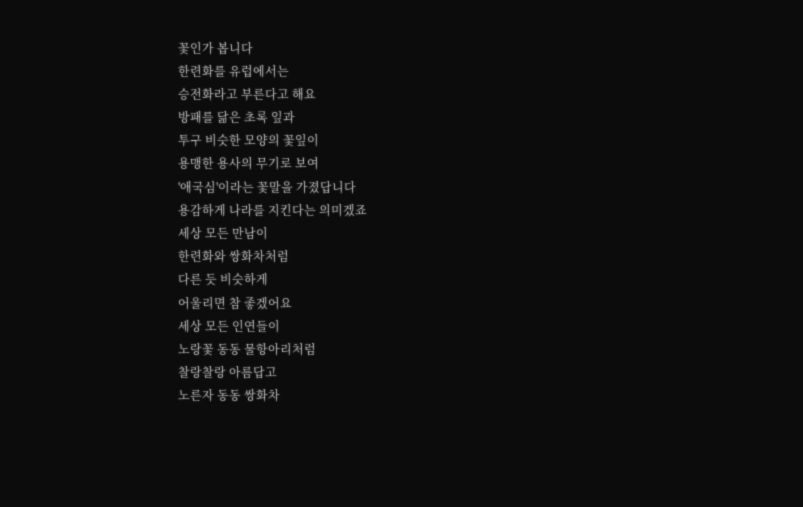꽃인가 봅니다
한련화를 유럽에서는
승전화라고 부른다고 해요
방패를 닮은 초록 잎과
투구 비슷한 모양의 꽃잎이
용맹한 용사의 무기로 보여
'애국심'이라는 꽃말을 가졌답니다
용감하게 나라를 지킨다는 의미겠죠
세상 모든 만남이
한련화와 쌍화차처럼
다른 듯 비슷하게
어울리면 참 좋겠어요
세상 모든 인연들이
노랑꽃 동동 물항아리처럼
찰랑찰랑 아름답고
노른자 동동 쌍화차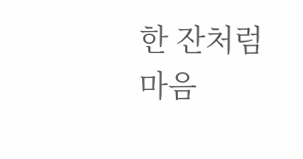한 잔처럼
마음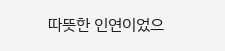따뜻한 인연이었으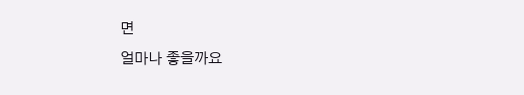면
얼마나 좋을까요